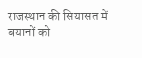राजस्थान की सियासत में बयानों को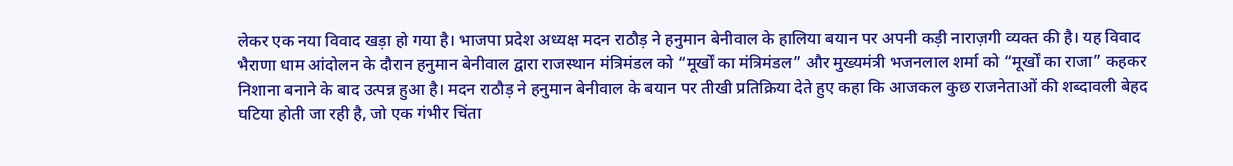लेकर एक नया विवाद खड़ा हो गया है। भाजपा प्रदेश अध्यक्ष मदन राठौड़ ने हनुमान बेनीवाल के हालिया बयान पर अपनी कड़ी नाराज़गी व्यक्त की है। यह विवाद भैराणा धाम आंदोलन के दौरान हनुमान बेनीवाल द्वारा राजस्थान मंत्रिमंडल को “मूर्खों का मंत्रिमंडल” और मुख्यमंत्री भजनलाल शर्मा को “मूर्खों का राजा” कहकर निशाना बनाने के बाद उत्पन्न हुआ है। मदन राठौड़ ने हनुमान बेनीवाल के बयान पर तीखी प्रतिक्रिया देते हुए कहा कि आजकल कुछ राजनेताओं की शब्दावली बेहद घटिया होती जा रही है, जो एक गंभीर चिंता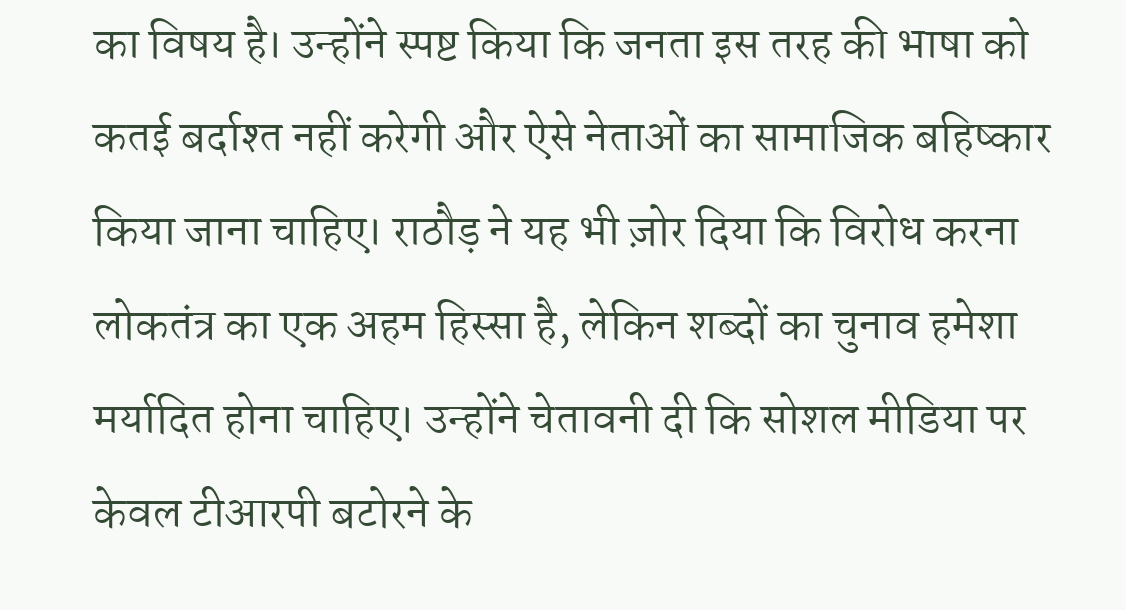का विषय है। उन्होंने स्पष्ट किया कि जनता इस तरह की भाषा को कतई बर्दाश्त नहीं करेगी और ऐसे नेताओं का सामाजिक बहिष्कार किया जाना चाहिए। राठौड़ ने यह भी ज़ोर दिया कि विरोध करना लोकतंत्र का एक अहम हिस्सा है, लेकिन शब्दों का चुनाव हमेशा मर्यादित होना चाहिए। उन्होंने चेतावनी दी कि सोशल मीडिया पर केवल टीआरपी बटोरने के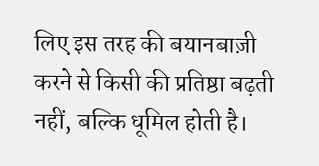लिए इस तरह की बयानबाज़ी करने से किसी की प्रतिष्ठा बढ़ती नहीं, बल्कि धूमिल होती है।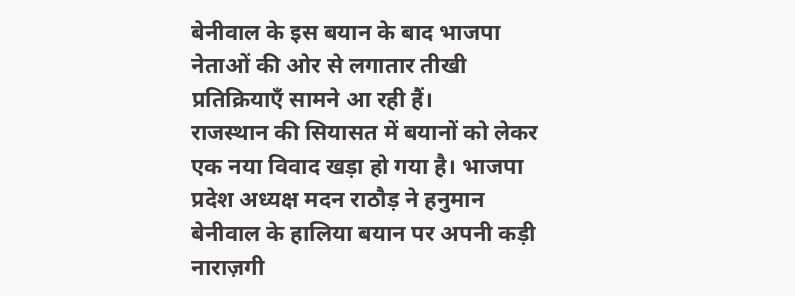बेनीवाल के इस बयान के बाद भाजपा नेताओं की ओर से लगातार तीखी प्रतिक्रियाएँ सामने आ रही हैं।
राजस्थान की सियासत में बयानों को लेकर एक नया विवाद खड़ा हो गया है। भाजपा प्रदेश अध्यक्ष मदन राठौड़ ने हनुमान बेनीवाल के हालिया बयान पर अपनी कड़ी नाराज़गी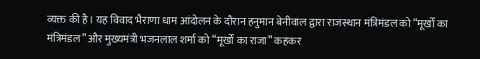व्यक्त की है। यह विवाद भैराणा धाम आंदोलन के दौरान हनुमान बेनीवाल द्वारा राजस्थान मंत्रिमंडल को “मूर्खों का मंत्रिमंडल” और मुख्यमंत्री भजनलाल शर्मा को “मूर्खों का राजा” कहकर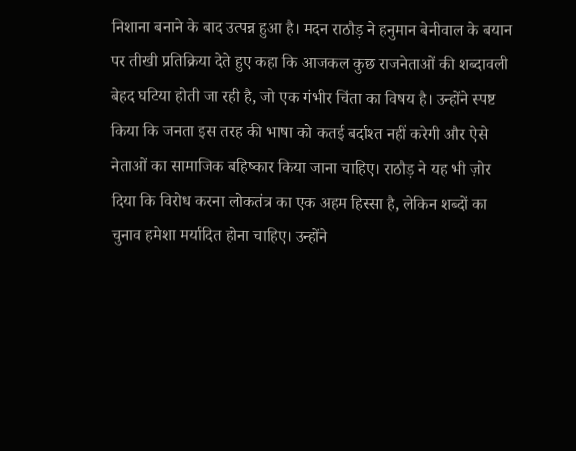निशाना बनाने के बाद उत्पन्न हुआ है। मदन राठौड़ ने हनुमान बेनीवाल के बयान पर तीखी प्रतिक्रिया देते हुए कहा कि आजकल कुछ राजनेताओं की शब्दावली बेहद घटिया होती जा रही है, जो एक गंभीर चिंता का विषय है। उन्होंने स्पष्ट किया कि जनता इस तरह की भाषा को कतई बर्दाश्त नहीं करेगी और ऐसे नेताओं का सामाजिक बहिष्कार किया जाना चाहिए। राठौड़ ने यह भी ज़ोर दिया कि विरोध करना लोकतंत्र का एक अहम हिस्सा है, लेकिन शब्दों का चुनाव हमेशा मर्यादित होना चाहिए। उन्होंने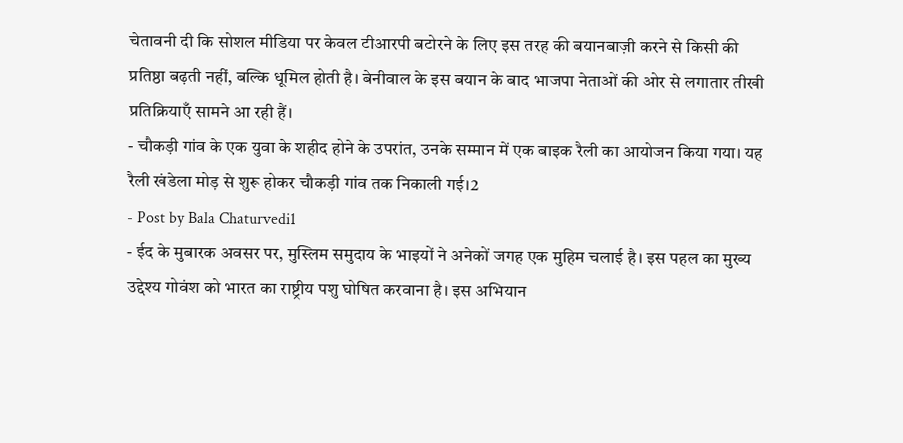चेतावनी दी कि सोशल मीडिया पर केवल टीआरपी बटोरने के लिए इस तरह की बयानबाज़ी करने से किसी की प्रतिष्ठा बढ़ती नहीं, बल्कि धूमिल होती है। बेनीवाल के इस बयान के बाद भाजपा नेताओं की ओर से लगातार तीखी प्रतिक्रियाएँ सामने आ रही हैं।
- चौकड़ी गांव के एक युवा के शहीद होने के उपरांत, उनके सम्मान में एक बाइक रैली का आयोजन किया गया। यह रैली खंडेला मोड़ से शुरू होकर चौकड़ी गांव तक निकाली गई।2
- Post by Bala Chaturvedi1
- ईद के मुबारक अवसर पर, मुस्लिम समुदाय के भाइयों ने अनेकों जगह एक मुहिम चलाई है। इस पहल का मुख्य उद्देश्य गोवंश को भारत का राष्ट्रीय पशु घोषित करवाना है। इस अभियान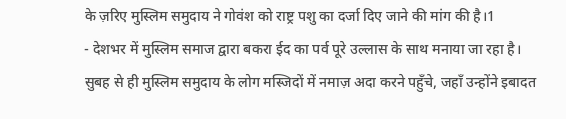के ज़रिए मुस्लिम समुदाय ने गोवंश को राष्ट्र पशु का दर्जा दिए जाने की मांग की है।1
- देशभर में मुस्लिम समाज द्वारा बकरा ईद का पर्व पूरे उल्लास के साथ मनाया जा रहा है। सुबह से ही मुस्लिम समुदाय के लोग मस्जिदों में नमाज़ अदा करने पहुँचे, जहाँ उन्होंने इबादत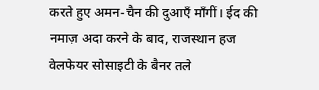करते हुए अमन-चैन की दुआएँ माँगीं। ईद की नमाज़ अदा करने के बाद, राजस्थान हज वेलफेयर सोसाइटी के बैनर तले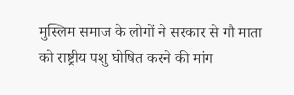मुस्लिम समाज के लोगों ने सरकार से गौ माता को राष्ट्रीय पशु घोषित करने की मांग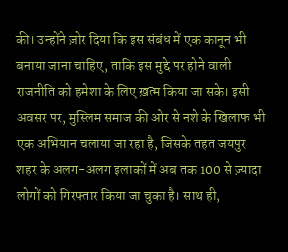की। उन्होंने ज़ोर दिया कि इस संबंध में एक कानून भी बनाया जाना चाहिए, ताकि इस मुद्दे पर होने वाली राजनीति को हमेशा के लिए ख़त्म किया जा सके। इसी अवसर पर, मुस्लिम समाज की ओर से नशे के खिलाफ भी एक अभियान चलाया जा रहा है, जिसके तहत जयपुर शहर के अलग-अलग इलाकों में अब तक 100 से ज़्यादा लोगों को गिरफ्तार किया जा चुका है। साथ ही,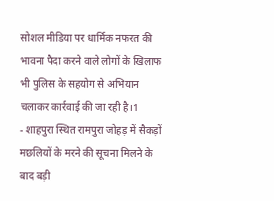सोशल मीडिया पर धार्मिक नफरत की भावना पैदा करने वाले लोगों के खिलाफ भी पुलिस के सहयोग से अभियान चलाकर कार्रवाई की जा रही है।1
- शाहपुरा स्थित रामपुरा जोहड़ में सैकड़ों मछलियों के मरने की सूचना मिलने के बाद बड़ी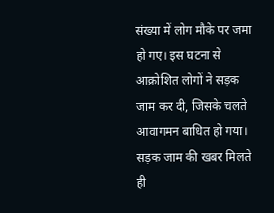संख्या में लोग मौके पर जमा हो गए। इस घटना से आक्रोशित लोगों ने सड़क जाम कर दी, जिसके चलते आवागमन बाधित हो गया। सड़क जाम की खबर मिलते ही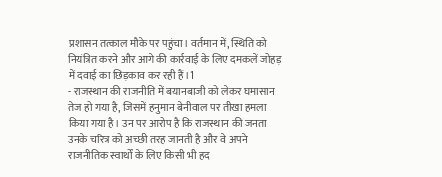प्रशासन तत्काल मौके पर पहुंचा। वर्तमान में, स्थिति को नियंत्रित करने और आगे की कार्रवाई के लिए दमकलें जोहड़ में दवाई का छिड़काव कर रही हैं।1
- राजस्थान की राजनीति में बयानबाजी को लेकर घमासान तेज हो गया है, जिसमें हनुमान बेनीवाल पर तीखा हमला किया गया है। उन पर आरोप है कि राजस्थान की जनता उनके चरित्र को अच्छी तरह जानती है और वे अपने राजनीतिक स्वार्थों के लिए किसी भी हद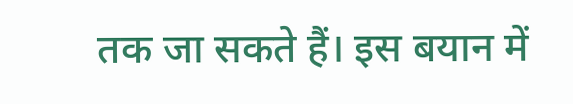तक जा सकते हैं। इस बयान में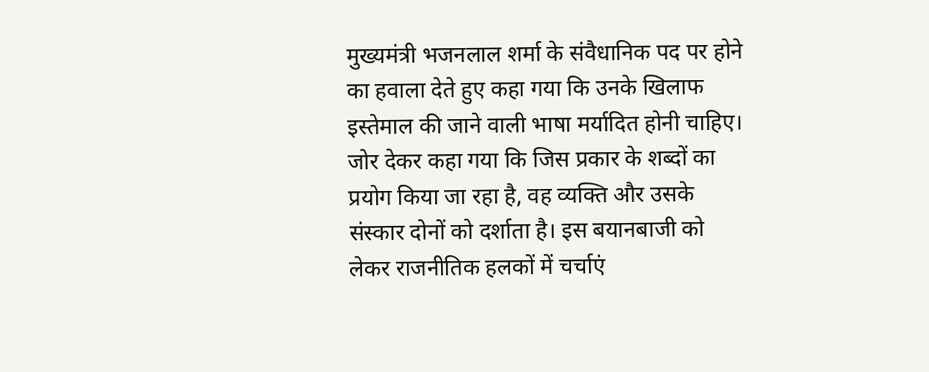मुख्यमंत्री भजनलाल शर्मा के संवैधानिक पद पर होने का हवाला देते हुए कहा गया कि उनके खिलाफ इस्तेमाल की जाने वाली भाषा मर्यादित होनी चाहिए। जोर देकर कहा गया कि जिस प्रकार के शब्दों का प्रयोग किया जा रहा है, वह व्यक्ति और उसके संस्कार दोनों को दर्शाता है। इस बयानबाजी को लेकर राजनीतिक हलकों में चर्चाएं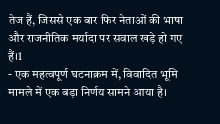तेज हैं, जिससे एक बार फिर नेताओं की भाषा और राजनीतिक मर्यादा पर सवाल खड़े हो गए हैं।1
- एक महत्वपूर्ण घटनाक्रम में, विवादित भूमि मामले में एक बड़ा निर्णय सामने आया है।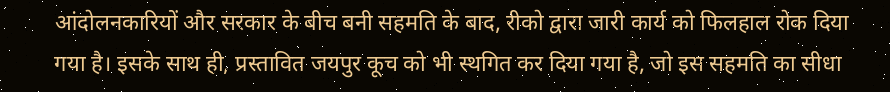आंदोलनकारियों और सरकार के बीच बनी सहमति के बाद, रीको द्वारा जारी कार्य को फिलहाल रोक दिया गया है। इसके साथ ही, प्रस्तावित जयपुर कूच को भी स्थगित कर दिया गया है, जो इस सहमति का सीधा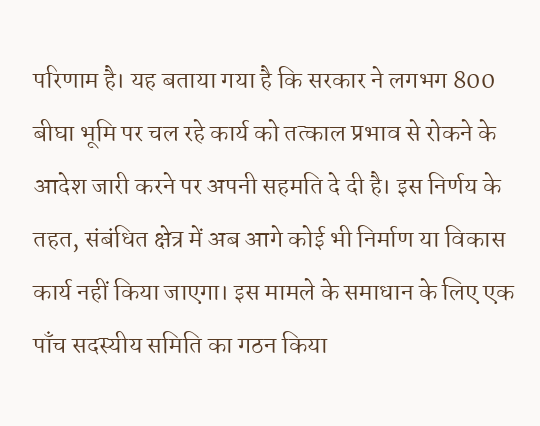परिणाम है। यह बताया गया है कि सरकार ने लगभग 800 बीघा भूमि पर चल रहे कार्य को तत्काल प्रभाव से रोकने के आदेश जारी करने पर अपनी सहमति दे दी है। इस निर्णय के तहत, संबंधित क्षेत्र में अब आगे कोई भी निर्माण या विकास कार्य नहीं किया जाएगा। इस मामले के समाधान के लिए एक पाँच सदस्यीय समिति का गठन किया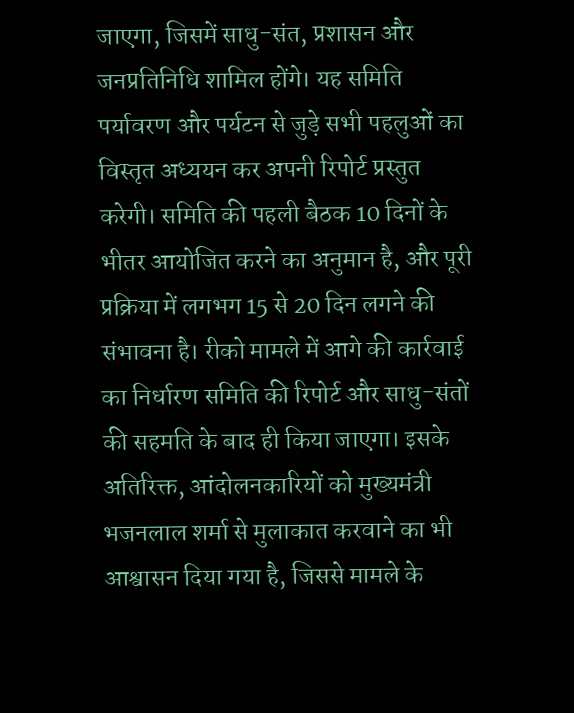जाएगा, जिसमें साधु-संत, प्रशासन और जनप्रतिनिधि शामिल होंगे। यह समिति पर्यावरण और पर्यटन से जुड़े सभी पहलुओं का विस्तृत अध्ययन कर अपनी रिपोर्ट प्रस्तुत करेगी। समिति की पहली बैठक 10 दिनों के भीतर आयोजित करने का अनुमान है, और पूरी प्रक्रिया में लगभग 15 से 20 दिन लगने की संभावना है। रीको मामले में आगे की कार्रवाई का निर्धारण समिति की रिपोर्ट और साधु-संतों की सहमति के बाद ही किया जाएगा। इसके अतिरिक्त, आंदोलनकारियों को मुख्यमंत्री भजनलाल शर्मा से मुलाकात करवाने का भी आश्वासन दिया गया है, जिससे मामले के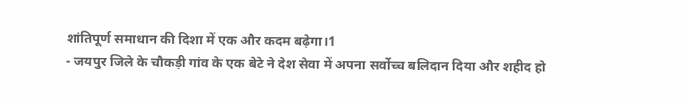शांतिपूर्ण समाधान की दिशा में एक और कदम बढ़ेगा।1
- जयपुर जिले के चौकड़ी गांव के एक बेटे ने देश सेवा में अपना सर्वोच्च बलिदान दिया और शहीद हो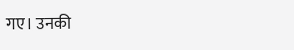गए। उनकी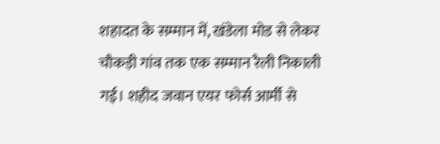शहादत के सम्मान में, खंडेला मोड से लेकर चौकड़ी गांव तक एक सम्मान रैली निकाली गई। शहीद जवान एयर फोर्स आर्मी से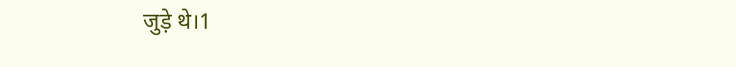जुड़े थे।1